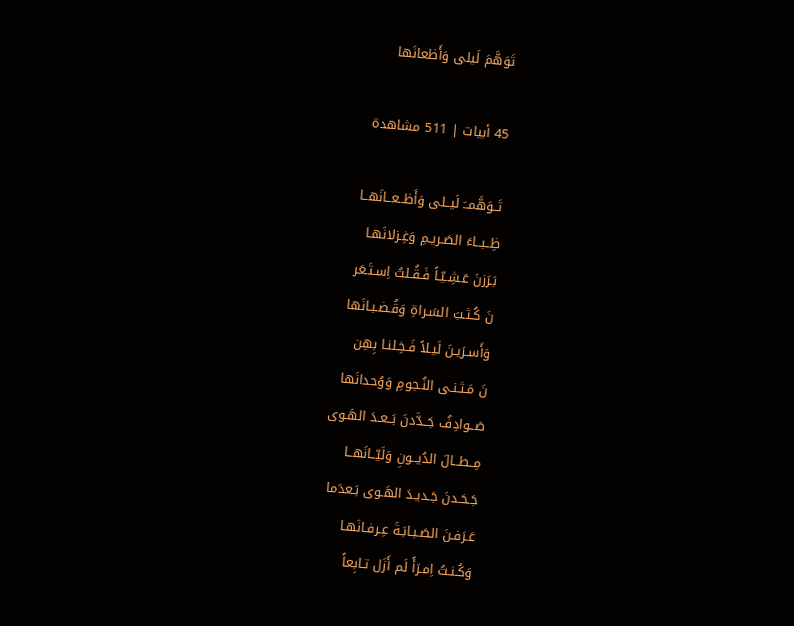تَوَهَّمَ لَيلى وَأَظعانَها

45 أبيات | 511 مشاهدة

تَــوَهَّمــَ لَيــلى وَأَظــعــانَهــا
ظِــبــاءَ الصَـريـمِ وَغِـزلانَهـا
بَـرَزنَ عَـشِـيّـاً فَـقُـلتُ اِسـتَـعَر
نَ كُـثـبَ السَـراةِ وَقُـضـبـانَها
وَأَسـرَيـنَ لَيـلاً فَـخِـلنـا بِهِن
نَ مَـثـنـى النُـجومِ وَوُحدانَها
صَــوادِفُ جَــدَّدنَ بَــعـدَ الهَـوى
مِــطــالَ الدُيــونِ وَلَيّــانَهــا
جَـحَـدنَ جَـديـدَ الهَـوى بَـعدَما
عَـرَفـنَ الصَـبـابَـةَ عِـرفـانَهـا
وَكُـنـتُ اِمـرَأً لَم أَزَل تـابِعاً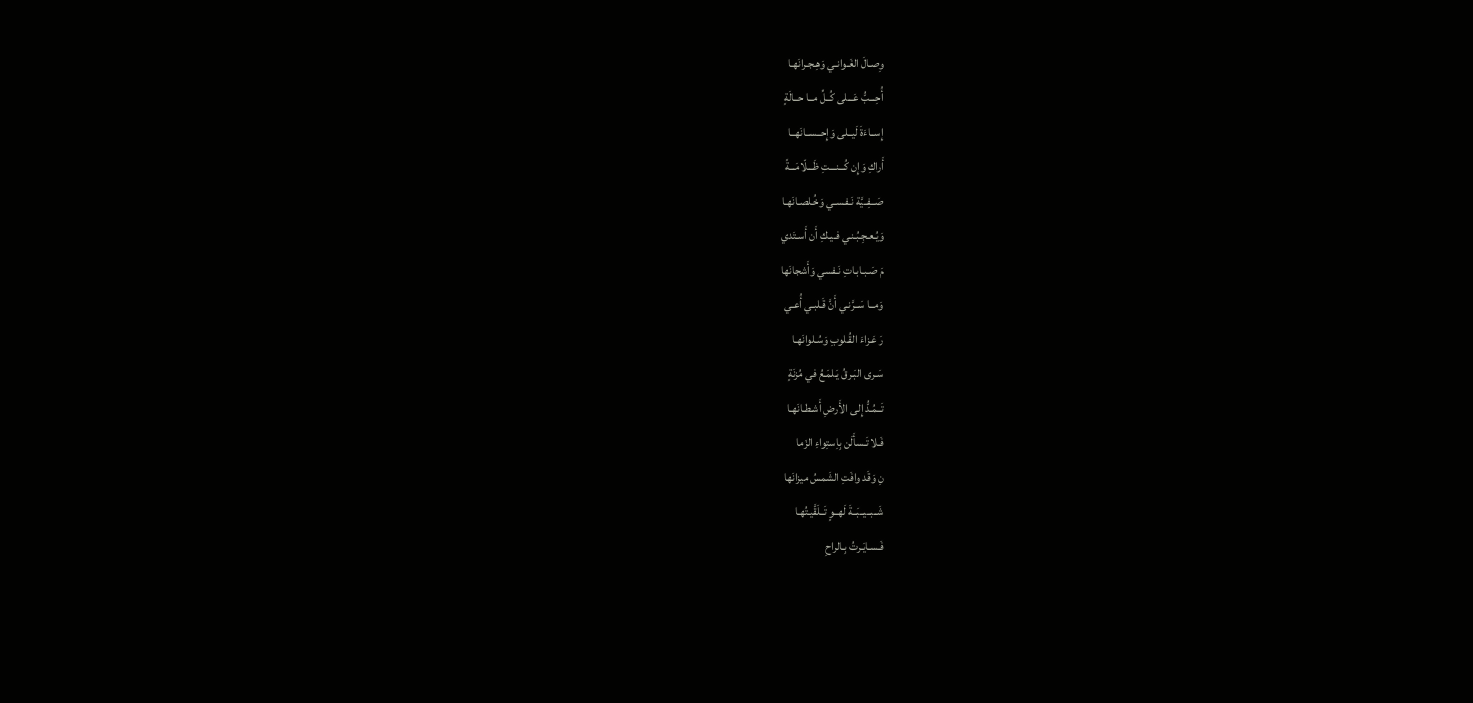وِصـالَ الغَـوانـي وَهِـجـرانَهـا
أُحِـــبُّ عَـــلى كُــلِّ مــا حــالَةٍ
إِســاءَةَ لَيــلى وَإِحــســانَهــا
أَراكِ وَإِن كُـــنـــتِ ظَـــلّامَـــةً
صَــفِــيَّة نَـفـسـي وَخُـلصـانَهـا
وَيُـعـجِـبُـنـي فـيـكِ أَن أَسـتَدي
مَ صَـبـابـاتِ نَـفسي وَأَشجانَها
وَمــا سَــرَّنـي أَنَّ قَـلبـي أُعـي
رَ عَـزاءَ القُـلوبِ وَسُـلوانَهـا
سَـرى البَـرقُ يَـلمَـعُ في مُزنَةٍ
تَــمُـدُّ إِلى الأَرضِ أَشـطـانَهـا
فَـلا تَـسأَلَن بِاِستِواءِ الزَما
نِ وَقَد وافَتِ الشَمسُ ميزانَها
شَــبــيــبَــةَ لَهــوٍ تَــلَقَّيـتُهـا
فَـسـايَـرتُ بِـالراحِ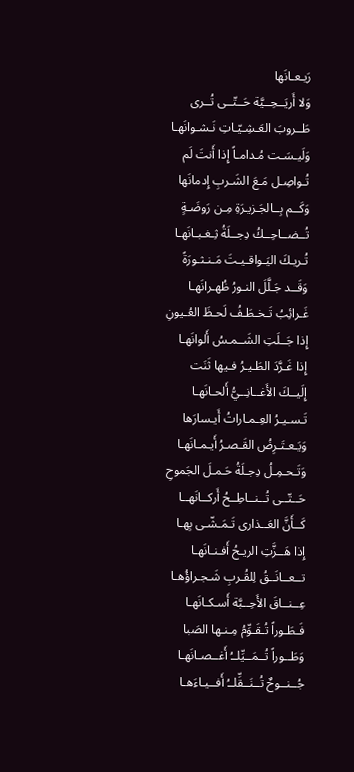رَيـعـانَها
وَلا أَريَــحِــيَّة حَــتّــى تُــرى
طَــروبَ العَـشِـيّـاتِ نَـشـوانَهـا
وَلَيـسَـت مُـدامـاً إِذا أَنتَ لَم
تُـواصِـل مَـعَ الشَـربِ إِدمانَها
وَكَــم بِــالجَـزيـرَةِ مِـن رَوضَـةٍ
تُــضــاحِــكُ دِجــلَةُ ثِـغـبـانَهـا
تُـريـكَ اليَـواقـيـتَ مَـنـثـورَةً
وَقَــد جَـلَّلَ النـورُ ظُهـرانَهـا
غَـرائِبُ تَـخـطَـفُ لَحـظَ العُـيونِ
إِذا جَــلَتِ الشَــمـسُ أَلوانَهـا
إِذا غَـرَّدَ الطَـيـرُ فـيها ثَنَت
إِلَيــكَ الأَغــانِــيُّ أَلحـانَهـا
تَـسـيـرُ العِـمـاراتُ أَيـسارَها
وَيَـعـتَـرِضُ القَـصـرُ أَيـمـانَهـا
وَتَـحـمِـلُ دِجـلَةُ حَـمـلَ الجَموحِ
حَــتّــى تُــنــاطِــحُ أَركــانَهــا
كَــأَنَّ العَــذارى تَـمَـشّـى بِهـا
إِذا هَــزَّتِ الريـحُ أَفـنـانَهـا
تــعــانَــقُ لِلقُـربِ شَـجـراؤُهـا
عِــنــاقَ الأَحِــبَّة أَسـكـانَهـا
فَـطَـوراً تُـقَـوِّمُ مِـنـها الصَبا
وَطَــوراً تُــمَــيِّلــُ أَغــصـانَهـا
جُــنــوحٌ تُــنَــقِّلــُ أَفــيـاءَهـا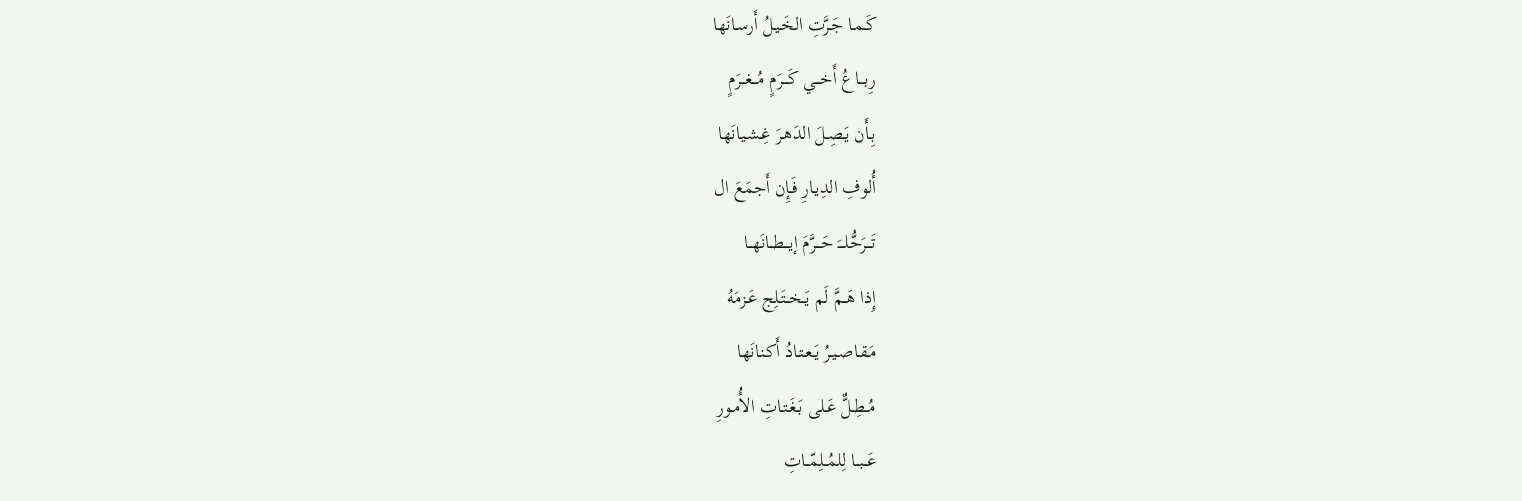كَـمـا جَـرَّتِ الخَـيـلُ أَرسـانَها
رِبـــاعُ أَخـــي كَـــرَمٍ مُـــغــرَمٍ
بِـأَن يَـصِـلَ الدَهـرَ غِـشـيانَها
أُلوفِ الدِيـارِ فَـإِن أَجمَعَ ال
تَـــرَحُّلـــَ حَـــرَّمَ إيـــطــانَهــا
إِذا هَــمَّ لَم يَــخــتَـلِج عَـزمَهُ
مَـقـاصـيـرُ يَـعـتـادُ أَكـنانَها
مُــطِـلٌّ عَـلى بَـغَـتـاتِ الأُمـورِ
عَــبــا لِلمُــلِمّــاتِ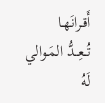أَقـرانَهـا
تُــعِــدُّ المَـوالي لَهُ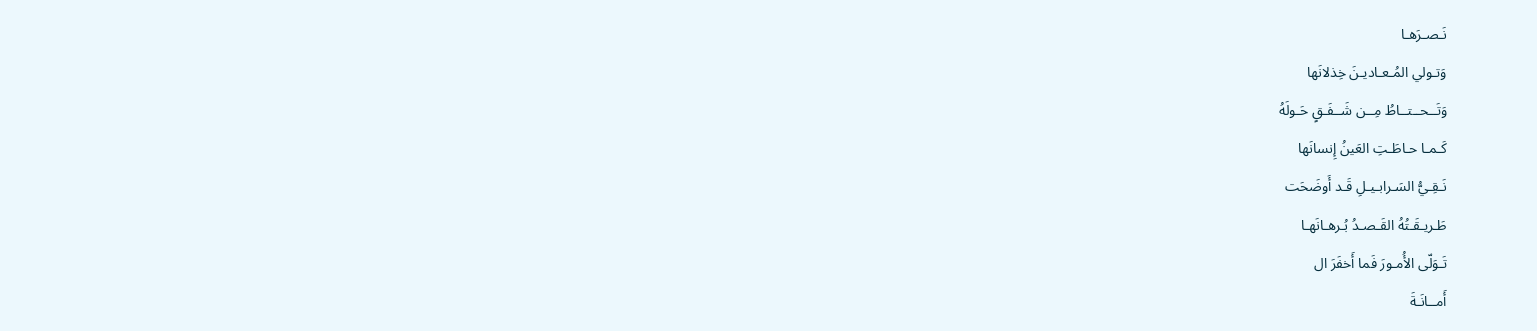نَـصـرَهـا
وَتـولي المُـعـاديـنَ خِذلانَها
وَتَــحــتــاطُ مِــن شَــفَـقٍ حَـولَهُ
كَـمـا حـاطَـتِ العَينُ إِنسانَها
نَـقِـيُّ السَـرابـيـلِ قَـد أَوضَحَت
طَـريـقَـتُهُ القَـصـدُ بُـرهـانَهـا
تَـوَلّى الأُمـورَ فَما أَخفَرَ ال
أَمــانَـةَ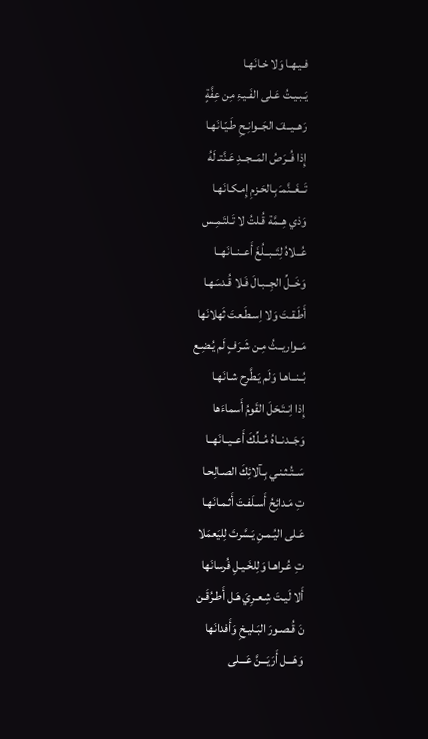فـيـهـا وَلا خـانَهـا
يَـبـيـتُ عَـلى الفَـيـءِ مِن عِفَّةٍ
رَهــيــفَ الجَــوانِـحِ طَـيّـانَهـا
إِذا فُــرَصُ المَــجــدِ عَـنَّتـ لَهُ
تَــغَــنَّمـَ بِـالحَـزمِ إِمـكـانَهـا
وَذي هِــمَّة قُـلتُ لا تَـلتَـمِـس
عُــلاهُ لِتَــبــلُغَ أَعــنــانَهــا
وَخَــلِّ الجِــبـالَ فَـلا قُـدسَهـا
أَطَـقـتَ وَلا اِسـطَـعتَ ثَهلانَها
مَــواريــثُ مِـن شَـرَفٍ لَم يُـضِـع
بُــنــاهـا وَلَم يَـطَّرِح شـانَهـا
إِذا اِنـتَـحَلَ القَومُ أَسماءَها
وَجَــدنــاهُ مُــلِّكَ أَعــيــانَهــا
سَــتُـثـنـي بِـآلائِكَ الصـالِحـا
تِ مَـدائِحُ أَسـلَفـتَ أَثـمـانَهـا
عَـلى اليُـمـنِ يَـسَّرتَ لِليَعمَلا
تِ عُـراهـا وَلِلخَـيـلِ فُرسانَها
أَلا لَيـتَ شِـعـرِيَ هَـل أَطـرُقَـن
نَ قُـصـورَ البَـليـخِ وَأَفدانَها
وَهَـــل أَرَيَـــنَّ عَـــلى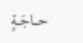حـــاجَــةٍ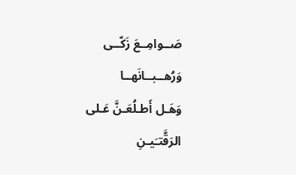صَــوامِــعَ زَكّــى وَرُهــبــانَهــا
وَهَـل أَطـلُعَـنَّ عَـلى الرَقَّتـَيـنِ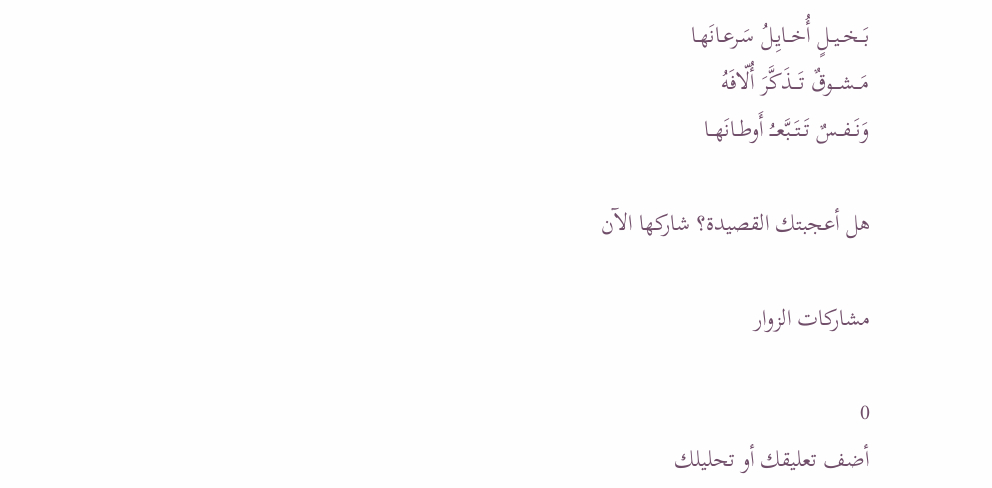بَــخــيــلٍ أُخــايِـلُ سَـرعـانَهـا
مَـــشـــوقٌ تَـــذَكَّرَ أُلّافَهُ
وَنَــفــسٌ تَــتَــبَّعــُ أَوطــانَهــا

هل أعجبتك القصيدة؟ شاركها الآن

مشاركات الزوار

0
أضف تعليقك أو تحليلك